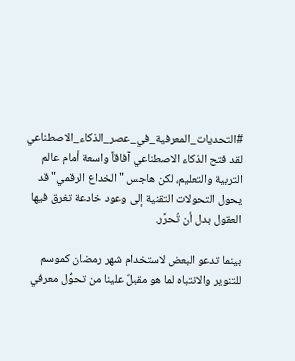#التحديات_المعرفية_في_عصر_الذكاء_الاصطناعي لقد فتح الذكاء الاصطناعي آفاقاً واسعة أمام عالم التربية والتعليم، لكن هاجس "الخداع الرقمي" قد يحول التحولات التقنية إلى وعود خادعة تغرق فيها العقول بدل أن تُحرَّر.

بينما تدعو البعض لاستخدام شهر رمضان كموسم للتنوير والانتباه لما هو مقبلٌ علينا من تحوُّل معرفي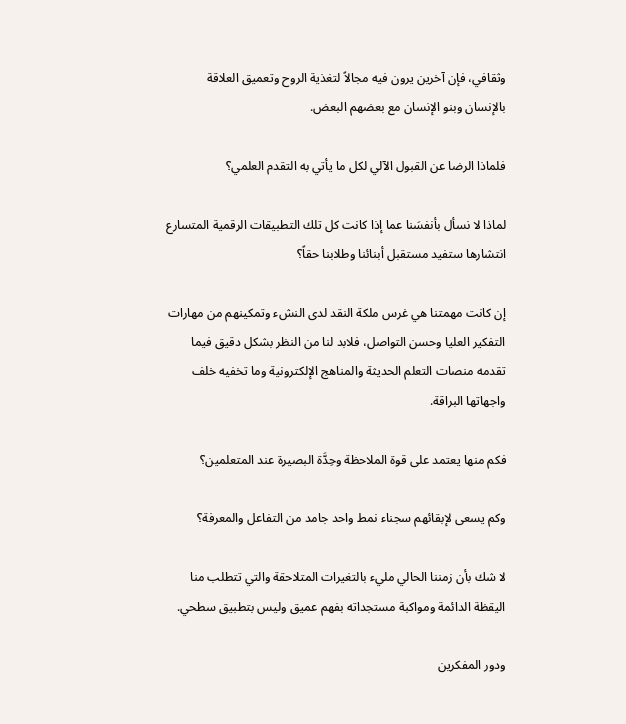وثقافي، فإن آخرين يرون فيه مجالاً لتغذية الروح وتعميق العلاقة بالإنسان وبنو الإنسان مع بعضهم البعض.

فلماذا الرضا عن القبول الآلي لكل ما يأتي به التقدم العلمي؟

لماذا لا نسأل بأنفسَنا عما إذا كانت كل تلك التطبيقات الرقمية المتسارع انتشارها ستفيد مستقبل أبنائنا وطلابنا حقاً؟

إن كانت مهمتنا هي غرس ملكة النقد لدى النشء وتمكينهم من مهارات التفكير العليا وحسن التواصل، فلابد لنا من النظر بشكل دقيق فيما تقدمه منصات التعلم الحديثة والمناهج الإلكترونية وما تخفيه خلف واجهاتها البراقة.

فكم منها يعتمد على قوة الملاحظة وحِدَّة البصيرة عند المتعلمين؟

وكم يسعى لإبقائهم سجناء نمط واحد جامد من التفاعل والمعرفة؟

لا شك بأن زمننا الحالي مليء بالتغيرات المتلاحقة والتي تتطلب منا اليقظة الدائمة ومواكبة مستجداته بفهم عميق وليس بتطبيق سطحي.

ودور المفكرين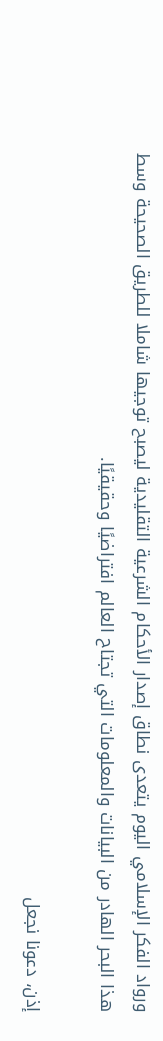ورواد الفكر الإسلامي اليوم يتعدى نطاق إصدار الأحكام الشرعية التقليدية ليصبح توجيها شاملا للطريق الصحيحة وسط هذا البحر الهادر من البيانات والمعلومات التي تجتاح العالم افتراضيًا وحقيقيًا.

إذن، دعونا نجعل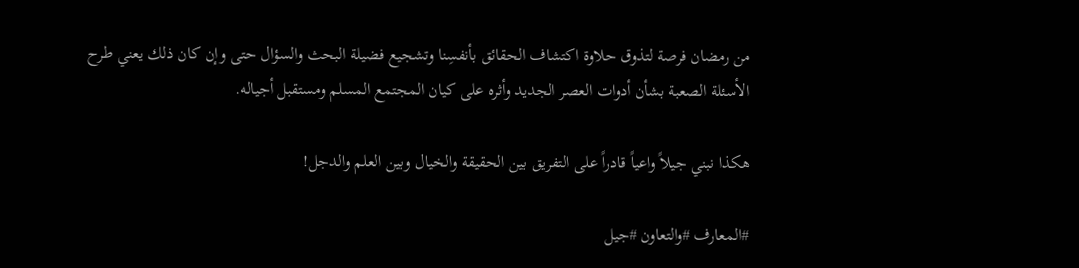من رمضان فرصة لتذوق حلاوة اكتشاف الحقائق بأنفسِنا وتشجيع فضيلة البحث والسؤال حتى وإن كان ذلك يعني طرح الأسئلة الصعبة بشأن أدوات العصر الجديد وأثره على كيان المجتمع المسلم ومستقبل أجياله.

هكذا نبني جيلاً واعياً قادراً على التفريق بين الحقيقة والخيال وبين العلم والدجل!

#المعارف #والتعاون #جيل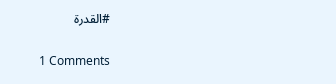#القدرة

1 Comments